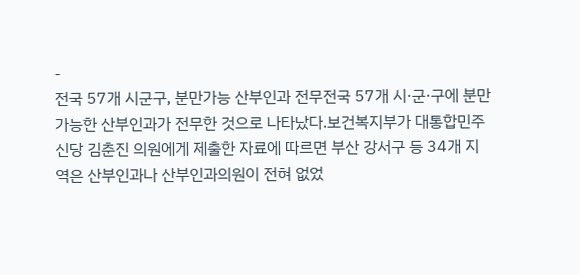-
전국 57개 시군구, 분만가능 산부인과 전무전국 57개 시·군·구에 분만 가능한 산부인과가 전무한 것으로 나타났다.보건복지부가 대통합민주신당 김춘진 의원에게 제출한 자료에 따르면 부산 강서구 등 34개 지역은 산부인과나 산부인과의원이 전혀 없었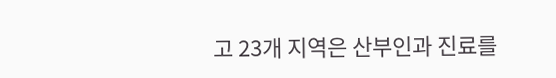고 23개 지역은 산부인과 진료를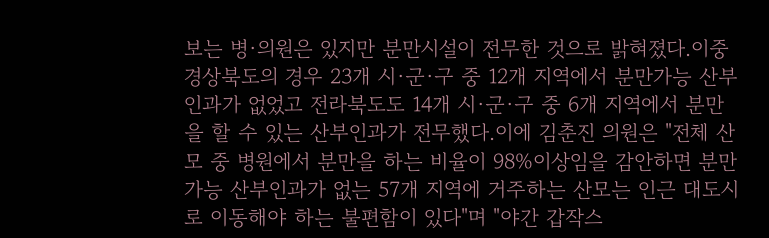보는 병·의원은 있지만 분만시설이 전무한 것으로 밝혀졌다.이중 경상북도의 경우 23개 시·군·구 중 12개 지역에서 분만가능 산부인과가 없었고 전라북도도 14개 시·군·구 중 6개 지역에서 분만을 할 수 있는 산부인과가 전무했다.이에 김춘진 의원은 "전체 산모 중 병원에서 분만을 하는 비율이 98%이상임을 감안하면 분만가능 산부인과가 없는 57개 지역에 거주하는 산모는 인근 대도시로 이동해야 하는 불편함이 있다"며 "야간 갑작스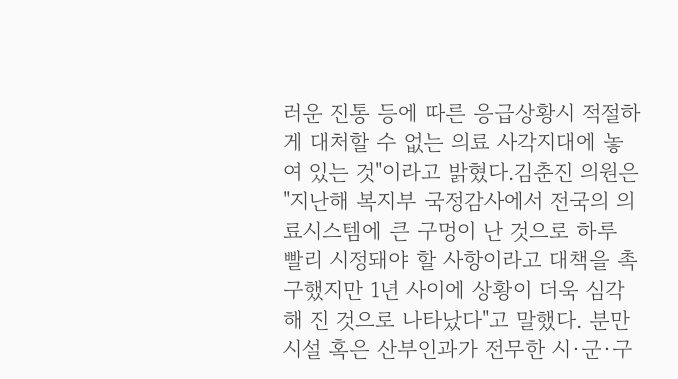러운 진통 등에 따른 응급상황시 적절하게 대처할 수 없는 의료 사각지대에 놓여 있는 것"이라고 밝혔다.김춘진 의원은 "지난해 복지부 국정감사에서 전국의 의료시스템에 큰 구멍이 난 것으로 하루 빨리 시정돼야 할 사항이라고 대책을 촉구했지만 1년 사이에 상황이 더욱 심각해 진 것으로 나타났다"고 말했다. 분만시설 혹은 산부인과가 전무한 시·군·구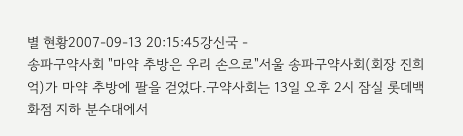별 현황2007-09-13 20:15:45강신국 -
송파구약사회 "마약 추방은 우리 손으로"서울 송파구약사회(회장 진희억)가 마약 추방에 팔을 걷었다.구약사회는 13일 오후 2시 잠실 롯데백화점 지하 분수대에서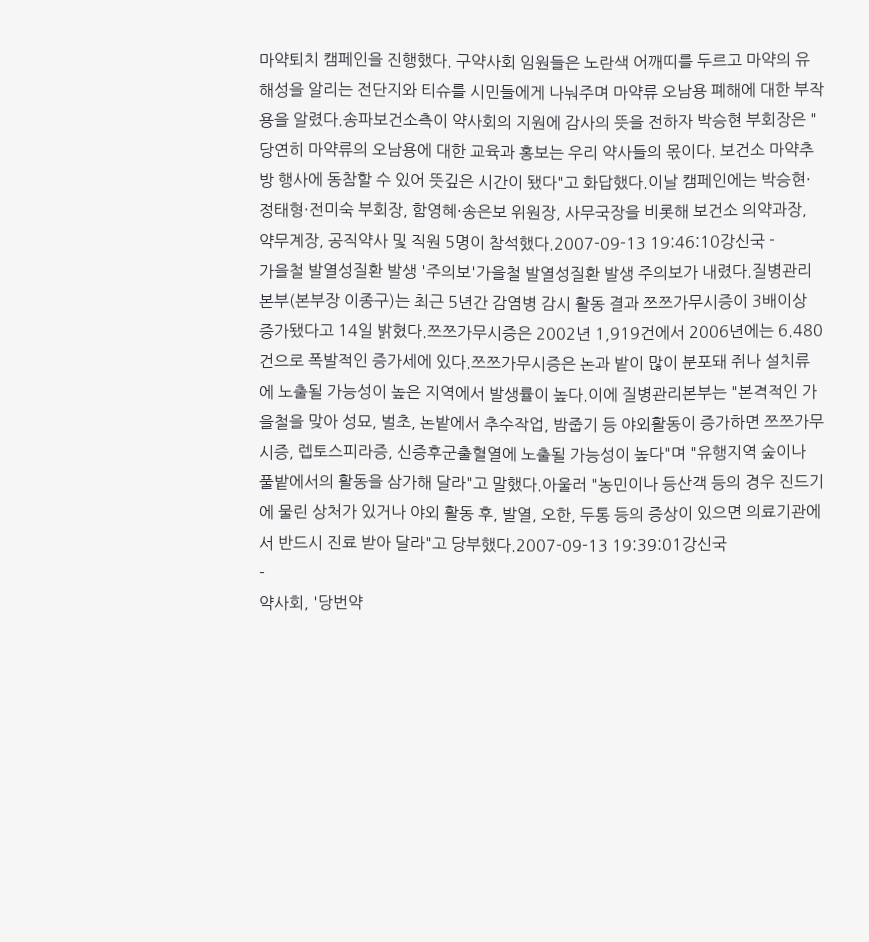마약퇴치 캠페인을 진행했다. 구약사회 임원들은 노란색 어깨띠를 두르고 마약의 유해성을 알리는 전단지와 티슈를 시민들에게 나눠주며 마약류 오남용 폐해에 대한 부작용을 알렸다.송파보건소측이 약사회의 지원에 감사의 뜻을 전하자 박승현 부회장은 "당연히 마약류의 오남용에 대한 교육과 홍보는 우리 약사들의 몫이다. 보건소 마약추방 행사에 동참할 수 있어 뜻깊은 시간이 됐다"고 화답했다.이날 캠페인에는 박승현·정태형·전미숙 부회장, 함영혜·송은보 위원장, 사무국장을 비롯해 보건소 의약과장, 약무계장, 공직약사 및 직원 5명이 참석했다.2007-09-13 19:46:10강신국 -
가을철 발열성질환 발생 '주의보'가을철 발열성질환 발생 주의보가 내렸다.질병관리본부(본부장 이종구)는 최근 5년간 감염병 감시 활동 결과 쯔쯔가무시증이 3배이상 증가됐다고 14일 밝혔다.쯔쯔가무시증은 2002년 1,919건에서 2006년에는 6.480건으로 폭발적인 증가세에 있다.쯔쯔가무시증은 논과 밭이 많이 분포돼 쥐나 설치류에 노출될 가능성이 높은 지역에서 발생률이 높다.이에 질병관리본부는 "본격적인 가을철을 맞아 성묘, 벌초, 논밭에서 추수작업, 밤줍기 등 야외활동이 증가하면 쯔쯔가무시증, 렙토스피라증, 신증후군출혈열에 노출될 가능성이 높다"며 "유행지역 숲이나 풀밭에서의 활동을 삼가해 달라"고 말했다.아울러 "농민이나 등산객 등의 경우 진드기에 물린 상처가 있거나 야외 활동 후, 발열, 오한, 두통 등의 증상이 있으면 의료기관에서 반드시 진료 받아 달라"고 당부했다.2007-09-13 19:39:01강신국
-
약사회, '당번약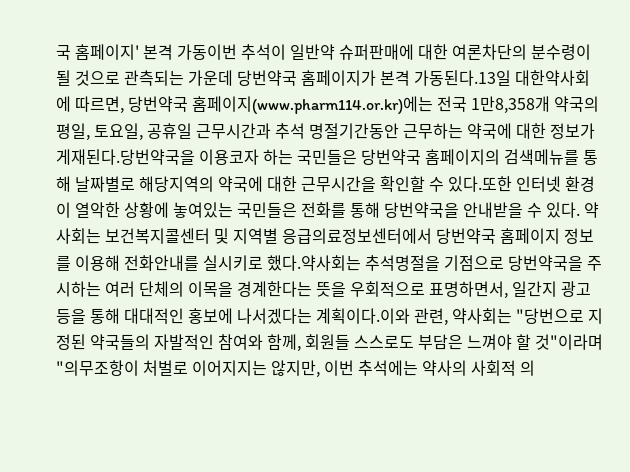국 홈페이지' 본격 가동이번 추석이 일반약 슈퍼판매에 대한 여론차단의 분수령이 될 것으로 관측되는 가운데 당번약국 홈페이지가 본격 가동된다.13일 대한약사회에 따르면, 당번약국 홈페이지(www.pharm114.or.kr)에는 전국 1만8,358개 약국의 평일, 토요일, 공휴일 근무시간과 추석 명절기간동안 근무하는 약국에 대한 정보가 게재된다.당번약국을 이용코자 하는 국민들은 당번약국 홈페이지의 검색메뉴를 통해 날짜별로 해당지역의 약국에 대한 근무시간을 확인할 수 있다.또한 인터넷 환경이 열악한 상황에 놓여있는 국민들은 전화를 통해 당번약국을 안내받을 수 있다. 약사회는 보건복지콜센터 및 지역별 응급의료정보센터에서 당번약국 홈페이지 정보를 이용해 전화안내를 실시키로 했다.약사회는 추석명절을 기점으로 당번약국을 주시하는 여러 단체의 이목을 경계한다는 뜻을 우회적으로 표명하면서, 일간지 광고 등을 통해 대대적인 홍보에 나서겠다는 계획이다.이와 관련, 약사회는 "당번으로 지정된 약국들의 자발적인 참여와 함께, 회원들 스스로도 부담은 느껴야 할 것"이라며 "의무조항이 처벌로 이어지지는 않지만, 이번 추석에는 약사의 사회적 의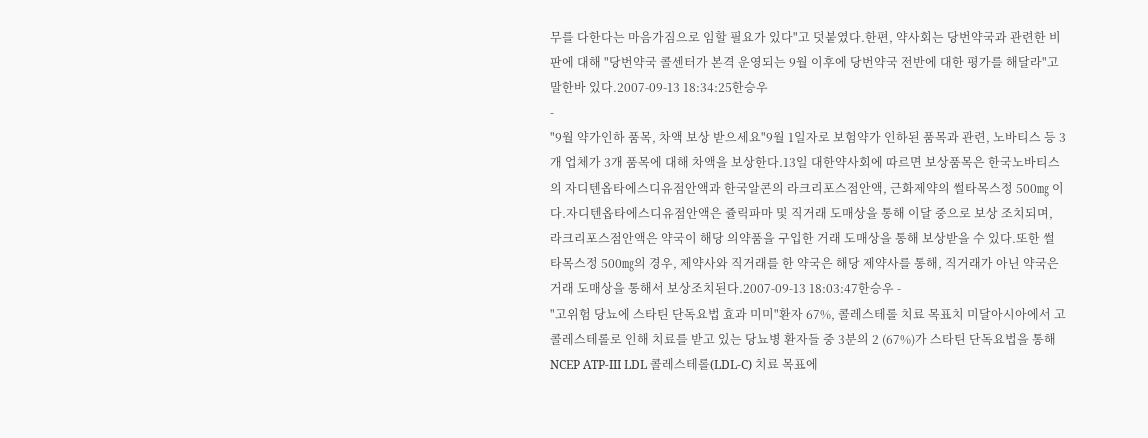무를 다한다는 마음가짐으로 임할 필요가 있다"고 덧붙였다.한편, 약사회는 당번약국과 관련한 비판에 대해 "당번약국 콜센터가 본격 운영되는 9월 이후에 당번약국 전반에 대한 평가를 해달라"고 말한바 있다.2007-09-13 18:34:25한승우
-
"9월 약가인하 품목, 차액 보상 받으세요"9월 1일자로 보험약가 인하된 품목과 관련, 노바티스 등 3개 업체가 3개 품목에 대해 차액을 보상한다.13일 대한약사회에 따르면 보상품목은 한국노바티스의 자디텐옵타에스디유점안액과 한국알콘의 라크리포스점안액, 근화제약의 썰타목스정 500㎎ 이다.자디텐옵타에스디유점안액은 쥴릭파마 및 직거래 도매상을 통해 이달 중으로 보상 조치되며, 라크리포스점안액은 약국이 해당 의약품을 구입한 거래 도매상을 통해 보상받을 수 있다.또한 썰타목스정 500㎎의 경우, 제약사와 직거래를 한 약국은 해당 제약사를 통해, 직거래가 아닌 약국은 거래 도매상을 통해서 보상조치된다.2007-09-13 18:03:47한승우 -
"고위험 당뇨에 스타틴 단독요법 효과 미미"환자 67%, 콜레스테롤 치료 목표치 미달아시아에서 고콜레스테롤로 인해 치료를 받고 있는 당뇨병 환자들 중 3분의 2 (67%)가 스타틴 단독요법을 통해 NCEP ATP-III LDL 콜레스테롤(LDL-C) 치료 목표에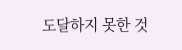도달하지 못한 것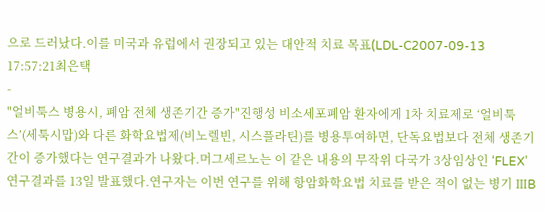으로 드러났다.이를 미국과 유럽에서 권장되고 있는 대안적 치료 목표(LDL-C2007-09-13 17:57:21최은택
-
"얼비툭스 병용시, 폐암 전체 생존기간 증가"진행성 비소세포폐암 환자에게 1차 치료제로 ‘얼비툭스’(세툭시맙)와 다른 화학요법제(비노렐빈, 시스플라틴)를 병용투여하면, 단독요법보다 전체 생존기간이 증가했다는 연구결과가 나왔다.머그세르노는 이 같은 내용의 무작위 다국가 3상임상인 ‘FLEX’ 연구결과를 13일 발표했다.연구자는 이번 연구를 위해 항암화학요법 치료를 받은 적이 없는 병기 ⅢB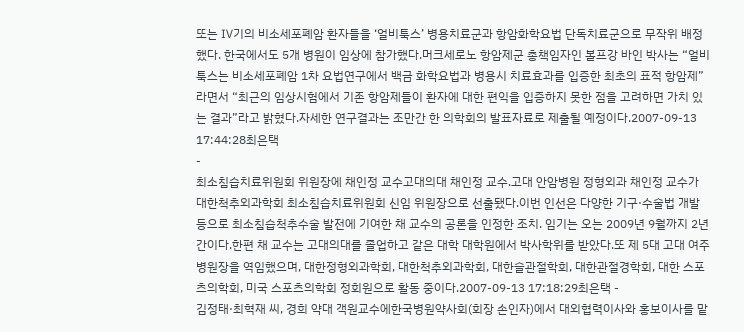또는 Ⅳ기의 비소세포폐암 환자들을 ‘얼비툭스’ 병용치료군과 항암화학요법 단독치료군으로 무작위 배정했다. 한국에서도 5개 병원이 임상에 참가했다.머크세로노 항암제군 총책임자인 볼프강 바인 박사는 “얼비툭스는 비소세포폐암 1차 요법연구에서 백금 화학요법과 병용시 치료효과를 입증한 최초의 표적 항암제”라면서 “최근의 임상시험에서 기존 항암제들이 환자에 대한 편익을 입증하지 못한 점을 고려하면 가치 있는 결과”라고 밝혔다.자세한 연구결과는 조만간 한 의학회의 발표자료로 제출될 예정이다.2007-09-13 17:44:28최은택
-
최소침습치료위원회 위원장에 채인정 교수고대의대 채인정 교수.고대 안암병원 정형외과 채인정 교수가 대한척추외과학회 최소침습치료위원회 신임 위원장으로 선출됐다.이번 인선은 다양한 기구·수술법 개발 등으로 최소침습척추수술 발전에 기여한 채 교수의 공론을 인정한 조치. 임기는 오는 2009년 9월까지 2년간이다.한편 채 교수는 고대의대를 졸업하고 같은 대학 대학원에서 박사학위를 받았다.또 제 5대 고대 여주병원장을 역임했으며, 대한정형외과학회, 대한척추외과학회, 대한슬관절학회, 대한관절경학회, 대한 스포츠의학회, 미국 스포츠의학회 정회원으로 활동 중이다.2007-09-13 17:18:29최은택 -
김정태·최혁재 씨, 경희 약대 객원교수에한국병원약사회(회장 손인자)에서 대외협력이사와 홍보이사를 맡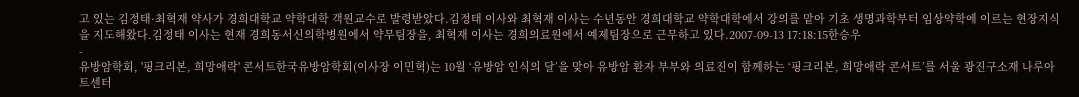고 있는 김정태·최혁재 약사가 경희대학교 약학대학 객원교수로 발령받았다.김정태 이사와 최혁재 이사는 수년동안 경희대학교 약학대학에서 강의를 맡아 기초 생명과학부터 임상약학에 이르는 현장지식을 지도해왔다.김정태 이사는 현재 경희동서신의학병원에서 약무팀장을, 최혁재 이사는 경희의료원에서 예제팀장으로 근무하고 있다.2007-09-13 17:18:15한승우
-
유방암학회, '핑크리본, 희망애락' 콘서트한국유방암학회(이사장 이민혁)는 10월 ‘유방암 인식의 달’을 맞아 유방암 환자 부부와 의료진이 함께하는 ‘핑크리본, 희망애락 콘서트’를 서울 광진구소재 나루아트센터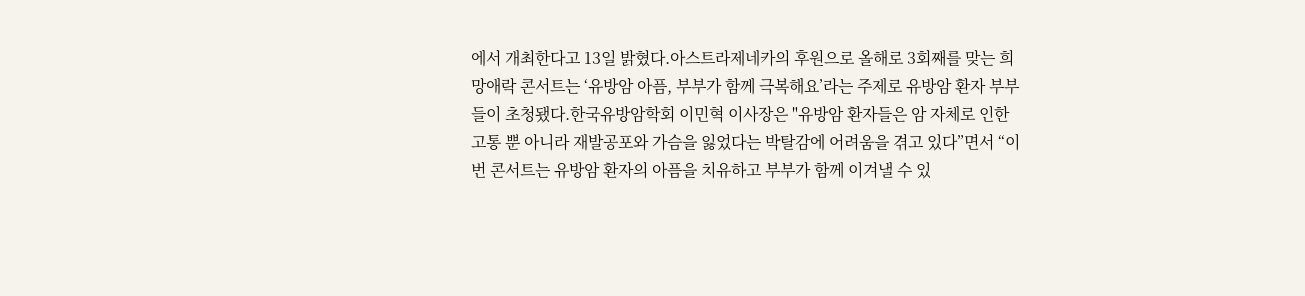에서 개최한다고 13일 밝혔다.아스트라제네카의 후원으로 올해로 3회째를 맞는 희망애락 콘서트는 ‘유방암 아픔, 부부가 함께 극복해요’라는 주제로 유방암 환자 부부들이 초청됐다.한국유방암학회 이민혁 이사장은 "유방암 환자들은 암 자체로 인한 고통 뿐 아니라 재발공포와 가슴을 잃었다는 박탈감에 어려움을 겪고 있다”면서 “이번 콘서트는 유방암 환자의 아픔을 치유하고 부부가 함께 이겨낼 수 있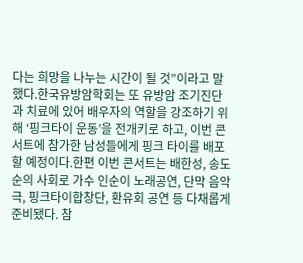다는 희망을 나누는 시간이 될 것”이라고 말했다.한국유방암학회는 또 유방암 조기진단과 치료에 있어 배우자의 역할을 강조하기 위해 ‘핑크타이 운동’을 전개키로 하고, 이번 콘서트에 참가한 남성들에게 핑크 타이를 배포할 예정이다.한편 이번 콘서트는 배한성, 송도순의 사회로 가수 인순이 노래공연, 단막 음악극, 핑크타이합창단, 환유회 공연 등 다채롭게 준비됐다. 참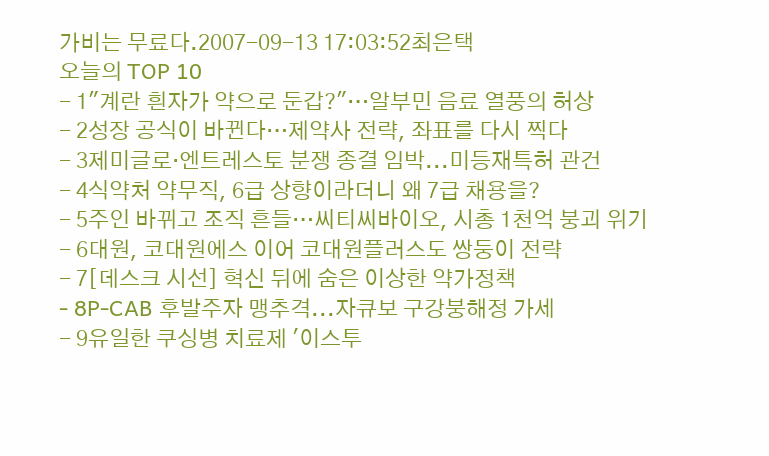가비는 무료다.2007-09-13 17:03:52최은택
오늘의 TOP 10
- 1"계란 흰자가 약으로 둔갑?"…알부민 음료 열풍의 허상
- 2성장 공식이 바뀐다…제약사 전략, 좌표를 다시 찍다
- 3제미글로·엔트레스토 분쟁 종결 임박...미등재특허 관건
- 4식약처 약무직, 6급 상향이라더니 왜 7급 채용을?
- 5주인 바뀌고 조직 흔들…씨티씨바이오, 시총 1천억 붕괴 위기
- 6대원, 코대원에스 이어 코대원플러스도 쌍둥이 전략
- 7[데스크 시선] 혁신 뒤에 숨은 이상한 약가정책
- 8P-CAB 후발주자 맹추격...자큐보 구강붕해정 가세
- 9유일한 쿠싱병 치료제 '이스투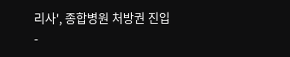리사', 종합병원 처방권 진입
-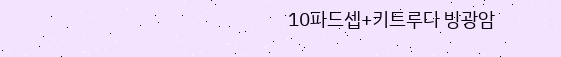10파드셉+키트루다 방광암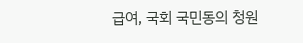급여, 국회 국민동의 청원